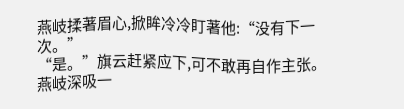燕岐揉著眉心,掀眸冷冷盯著他:“没有下一次。”
“是。”旗云赶紧应下,可不敢再自作主张。
燕岐深吸一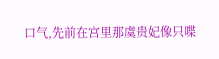口气,先前在宫里那虞贵妃像只喋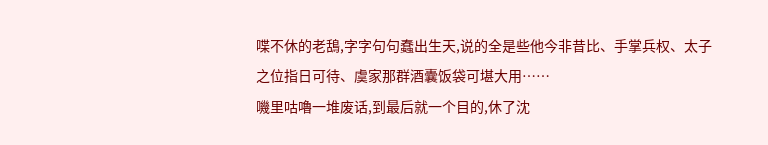喋不休的老鴰,字字句句蠢出生天,说的全是些他今非昔比、手掌兵权、太子之位指日可待、虞家那群酒囊饭袋可堪大用……
嘰里咕嚕一堆废话,到最后就一个目的,休了沈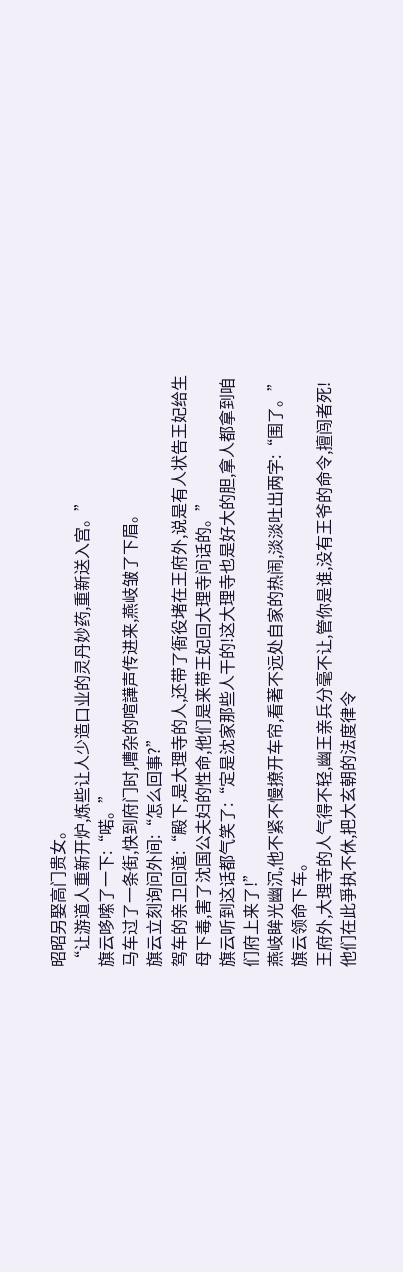昭昭另娶高门贵女。
“让游道人重新开炉,炼些让人少造口业的灵丹妙药,重新送入宫。”
旗云哆嗦了一下:“喏。”
马车过了一条街,快到府门时,嘈杂的喧譁声传进来,燕岐皱了下眉。
旗云立刻询问外间:“怎么回事?”
驾车的亲卫回道:“殿下,是大理寺的人,还带了衙役堵在王府外,说是有人状告王妃给生母下毒,害了沈国公夫妇的性命,他们是来带王妃回大理寺问话的。”
旗云听到这话都气笑了:“定是沈家那些人干的!这大理寺也是好大的胆,拿人都拿到咱们府上来了!”
燕岐眸光幽沉,他不紧不慢撩开车帘,看著不远处自家的热闹,淡淡吐出两字:“围了。”
旗云领命下车。
王府外,大理寺的人气得不轻,幽王亲兵分毫不让,管你是谁,没有王爷的命令,擅闯者死!
他们在此爭执不休,把大玄朝的法度律令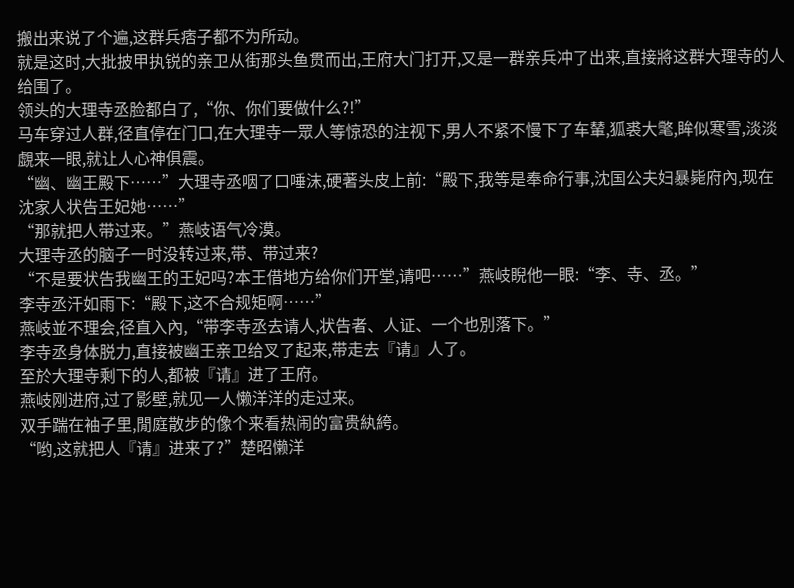搬出来说了个遍,这群兵痞子都不为所动。
就是这时,大批披甲执锐的亲卫从街那头鱼贯而出,王府大门打开,又是一群亲兵冲了出来,直接將这群大理寺的人给围了。
领头的大理寺丞脸都白了,“你、你们要做什么?!”
马车穿过人群,径直停在门口,在大理寺一眾人等惊恐的注视下,男人不紧不慢下了车輦,狐裘大氅,眸似寒雪,淡淡覷来一眼,就让人心神俱震。
“幽、幽王殿下……”大理寺丞咽了口唾沫,硬著头皮上前:“殿下,我等是奉命行事,沈国公夫妇暴毙府內,现在沈家人状告王妃她……”
“那就把人带过来。”燕岐语气冷漠。
大理寺丞的脑子一时没转过来,带、带过来?
“不是要状告我幽王的王妃吗?本王借地方给你们开堂,请吧……”燕岐睨他一眼:“李、寺、丞。”
李寺丞汗如雨下:“殿下,这不合规矩啊……”
燕岐並不理会,径直入內,“带李寺丞去请人,状告者、人证、一个也別落下。”
李寺丞身体脱力,直接被幽王亲卫给叉了起来,带走去『请』人了。
至於大理寺剩下的人,都被『请』进了王府。
燕岐刚进府,过了影壁,就见一人懒洋洋的走过来。
双手踹在袖子里,閒庭散步的像个来看热闹的富贵紈絝。
“哟,这就把人『请』进来了?”楚昭懒洋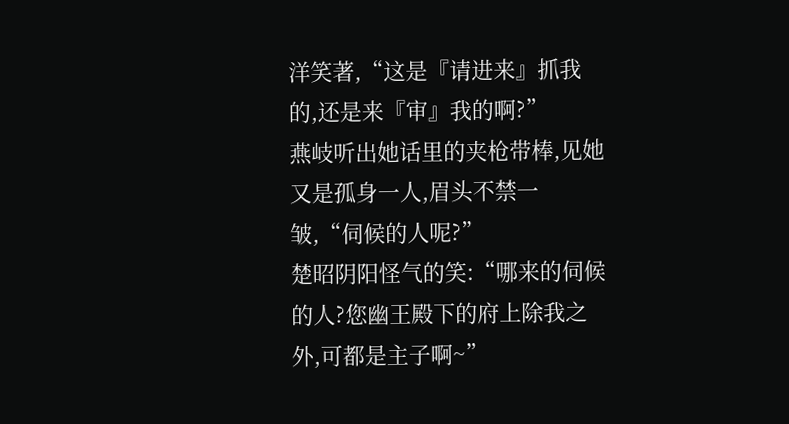洋笑著,“这是『请进来』抓我的,还是来『审』我的啊?”
燕岐听出她话里的夹枪带棒,见她又是孤身一人,眉头不禁一皱,“伺候的人呢?”
楚昭阴阳怪气的笑:“哪来的伺候的人?您幽王殿下的府上除我之外,可都是主子啊~”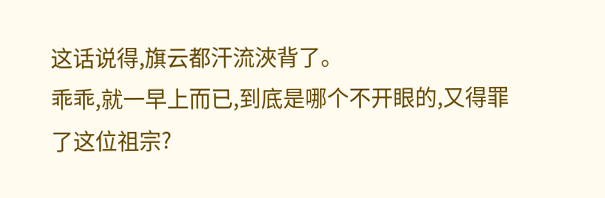这话说得,旗云都汗流浹背了。
乖乖,就一早上而已,到底是哪个不开眼的,又得罪了这位祖宗?